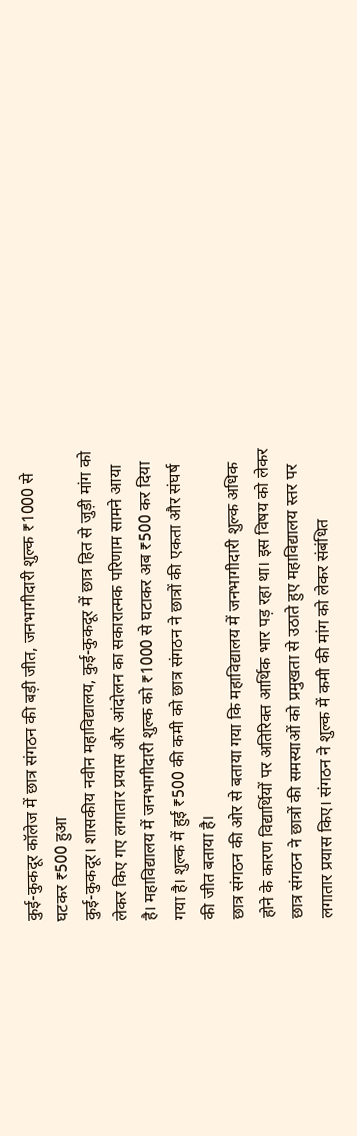कुई-कुकदूर कॉलेज में छात्र संगठन की बड़ी जीत, जनभागीदारी शुल्क ₹1000 से घटकर ₹500 हुआ
कुई-कुकदूर। शासकीय नवीन महाविद्यालय, कुई-कुकदूर में छात्र हित से जुड़ी मांग को लेकर किए गए लगातार प्रयास और आंदोलन का सकारात्मक परिणाम सामने आया है। महाविद्यालय में जनभागीदारी शुल्क को ₹1000 से घटाकर अब ₹500 कर दिया गया है। शुल्क में हुई ₹500 की कमी को छात्र संगठन ने छात्रों की एकता और संघर्ष की जीत बताया है।
छात्र संगठन की ओर से बताया गया कि महाविद्यालय में जनभागीदारी शुल्क अधिक होने के कारण विद्यार्थियों पर अतिरिक्त आर्थिक भार पड़ रहा था। इस विषय को लेकर छात्र संगठन ने छात्रों की समस्याओं को प्रमुखता से उठाते हुए महाविद्यालय स्तर पर लगातार प्रयास किए। संगठन ने शुल्क में कमी की मांग को लेकर संबंधित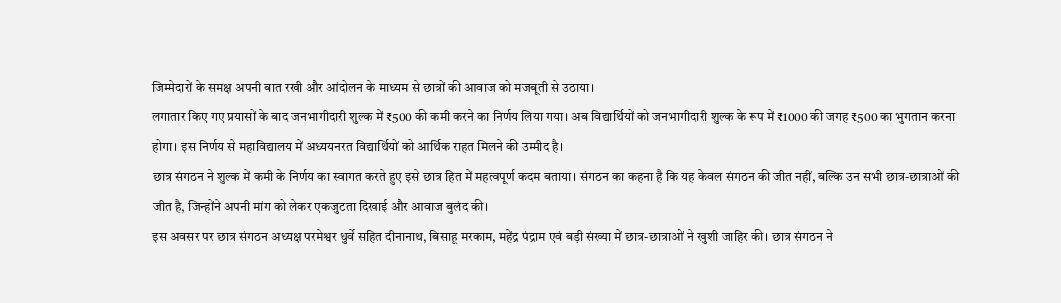जिम्मेदारों के समक्ष अपनी बात रखी और आंदोलन के माध्यम से छात्रों की आवाज को मजबूती से उठाया।
लगातार किए गए प्रयासों के बाद जनभागीदारी शुल्क में ₹500 की कमी करने का निर्णय लिया गया। अब विद्यार्थियों को जनभागीदारी शुल्क के रूप में ₹1000 की जगह ₹500 का भुगतान करना होगा। इस निर्णय से महाविद्यालय में अध्ययनरत विद्यार्थियों को आर्थिक राहत मिलने की उम्मीद है।
छात्र संगठन ने शुल्क में कमी के निर्णय का स्वागत करते हुए इसे छात्र हित में महत्वपूर्ण कदम बताया। संगठन का कहना है कि यह केवल संगठन की जीत नहीं, बल्कि उन सभी छात्र-छात्राओं की जीत है, जिन्होंने अपनी मांग को लेकर एकजुटता दिखाई और आवाज बुलंद की।
इस अवसर पर छात्र संगठन अध्यक्ष परमेश्वर धुर्वे सहित दीनानाथ, बिसाहू मरकाम, महेंद्र पंद्राम एवं बड़ी संख्या में छात्र-छात्राओं ने खुशी जाहिर की। छात्र संगठन ने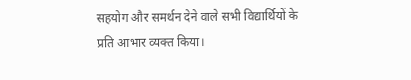सहयोग और समर्थन देने वाले सभी विद्यार्थियों के प्रति आभार व्यक्त किया।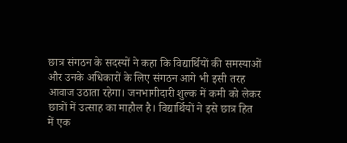छात्र संगठन के सदस्यों ने कहा कि विद्यार्थियों की समस्याओं और उनके अधिकारों के लिए संगठन आगे भी इसी तरह आवाज उठाता रहेगा। जनभागीदारी शुल्क में कमी को लेकर छात्रों में उत्साह का माहौल है। विद्यार्थियों ने इसे छात्र हित में एक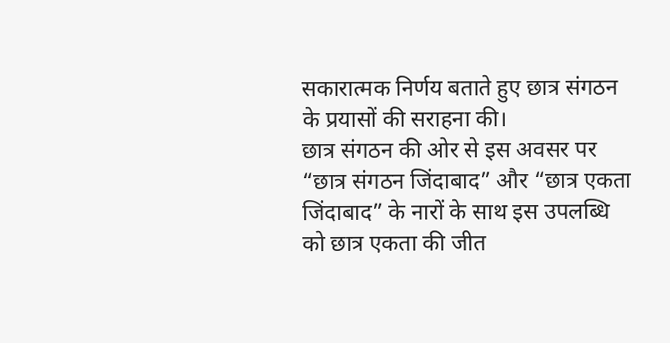सकारात्मक निर्णय बताते हुए छात्र संगठन के प्रयासों की सराहना की।
छात्र संगठन की ओर से इस अवसर पर “छात्र संगठन जिंदाबाद” और “छात्र एकता जिंदाबाद” के नारों के साथ इस उपलब्धि को छात्र एकता की जीत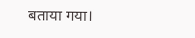बताया गया।